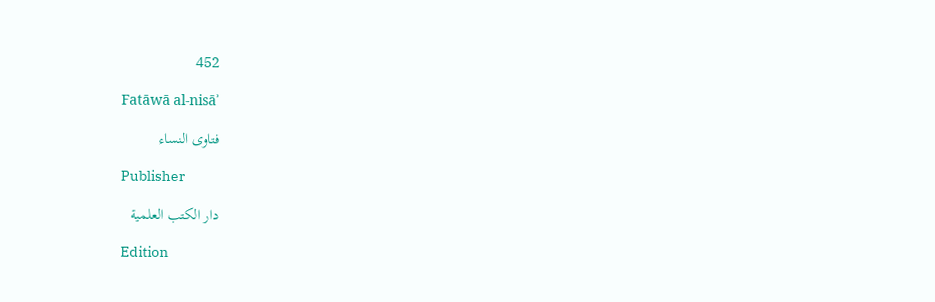452

Fatāwā al-nisāʾ

فتاوى النساء

Publisher

دار الكتب العلمية

Edition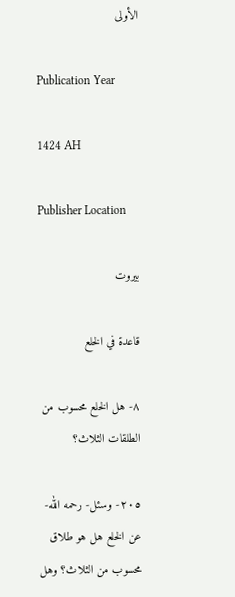الأولى

Publication Year

1424 AH

Publisher Location

بيروت

قاعدة في الخلع

٨- هل الخلع محسوب من الطلقات الثلاث؟

٢٠٥- وسئل- رحمه الله- عن الخلع هل هو طلاق محسوب من الثلاث؟ وهل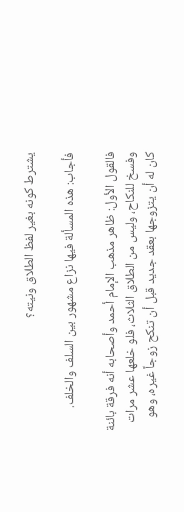يشترط كونه بغير لفظ الطلاق ونيته؟

فأجاب: هذه المسألة فيها نزاع مشهور بين السلف والخلف.

فالقول الأول: ظاهر مذهب الإمام أحمد وأصحابه أنه فرقة بائنة وفسخ للنكاح، وليس من الطلاق الثلاث، فلو خلعها عشر مرات كان له أن يتزوجها بعقد جديد قبل أن تنكح زوجاً غيره، وهو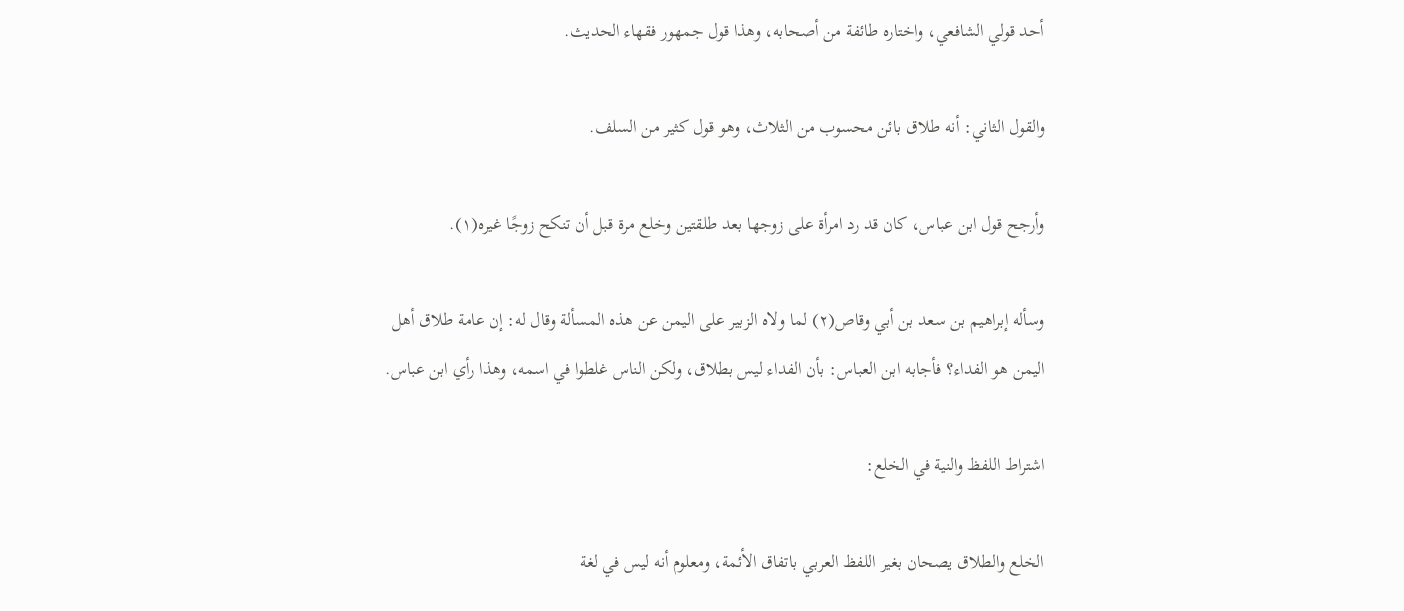أحد قولي الشافعي، واختاره طائفة من أصحابه، وهذا قول جمهور فقهاء الحديث.

والقول الثاني: أنه طلاق بائن محسوب من الثلاث، وهو قول كثير من السلف.

وأرجح قول ابن عباس، كان قد رد امرأة على زوجها بعد طلقتين وخلع مرة قبل أن تنكح زوجًا غيره(١).

وسأله إبراهيم بن سعد بن أبي وقاص(٢) لما ولاه الزبير على اليمن عن هذه المسألة وقال له: إن عامة طلاق أهل اليمن هو الفداء؟ فأجابه ابن العباس: بأن الفداء ليس بطلاق، ولكن الناس غلطوا في اسمه، وهذا رأي ابن عباس.

اشتراط اللفظ والنية في الخلع:

الخلع والطلاق يصحان بغير اللفظ العربي باتفاق الأئمة، ومعلوم أنه ليس في لغة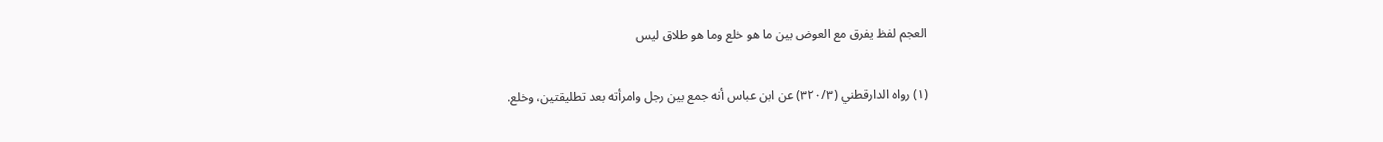العجم لفظ يفرق مع العوض بين ما هو خلع وما هو طلاق ليس

(١) رواه الدارقطني (٣٢٠/٣) عن ابن عباس أنه جمع بين رجل وامرأته بعد تطليقتين، وخلع.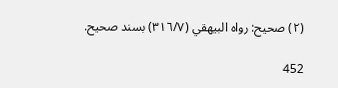(٢) صحيح: رواه البيهقي (٣١٦/٧) بسند صحيح.

452